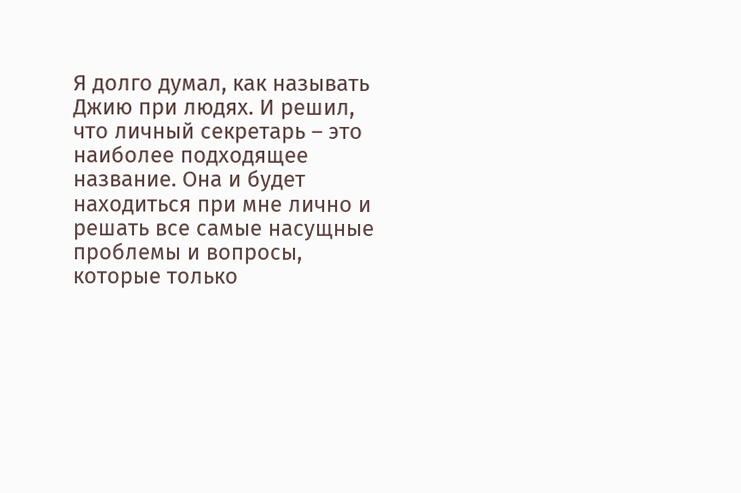Я долго думал, как называть Джию при людях. И решил, что личный секретарь – это наиболее подходящее название. Она и будет находиться при мне лично и решать все самые насущные проблемы и вопросы, которые только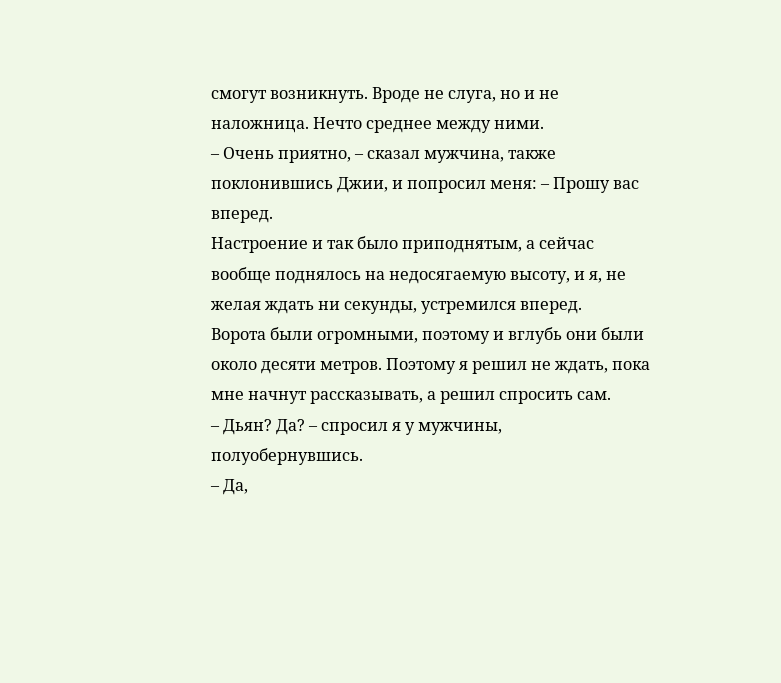смогут возникнуть. Вроде не слуга, но и не наложница. Нечто среднее между ними.
– Очень приятно, – сказал мужчина, также поклонившись Джии, и попросил меня: – Прошу вас вперед.
Настроение и так было приподнятым, а сейчас вообще поднялось на недосягаемую высоту, и я, не желая ждать ни секунды, устремился вперед.
Ворота были огромными, поэтому и вглубь они были около десяти метров. Поэтому я решил не ждать, пока мне начнут рассказывать, а решил спросить сам.
– Дьян? Да? – спросил я у мужчины, полуобернувшись.
– Да,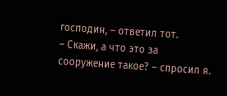господин, – ответил тот.
– Скажи, а что это за сооружение такое? – спросил я.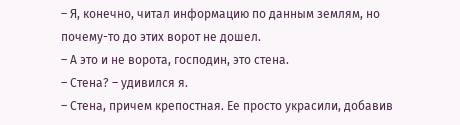– Я, конечно, читал информацию по данным землям, но почему-то до этих ворот не дошел.
– А это и не ворота, господин, это стена.
– Стена? – удивился я.
– Стена, причем крепостная. Ее просто украсили, добавив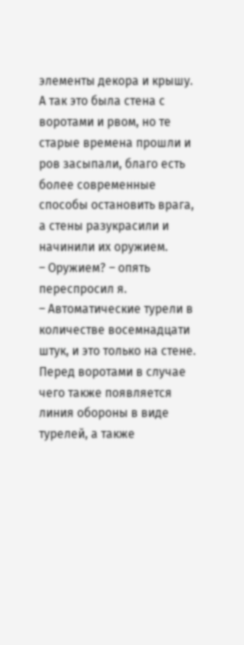элементы декора и крышу. А так это была стена с воротами и рвом, но те старые времена прошли и ров засыпали, благо есть более современные способы остановить врага, а стены разукрасили и начинили их оружием.
– Оружием? – опять переспросил я.
– Автоматические турели в количестве восемнадцати штук, и это только на стене. Перед воротами в случае чего также появляется линия обороны в виде турелей, а также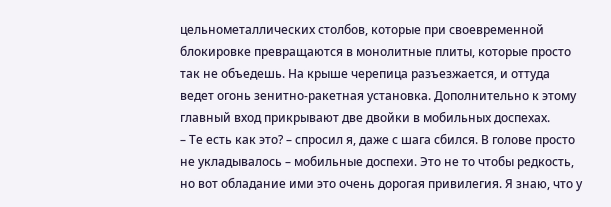цельнометаллических столбов, которые при своевременной блокировке превращаются в монолитные плиты, которые просто так не объедешь. На крыше черепица разъезжается, и оттуда ведет огонь зенитно-ракетная установка. Дополнительно к этому главный вход прикрывают две двойки в мобильных доспехах.
– Те есть как это? – спросил я, даже с шага сбился. В голове просто не укладывалось – мобильные доспехи. Это не то чтобы редкость, но вот обладание ими это очень дорогая привилегия. Я знаю, что у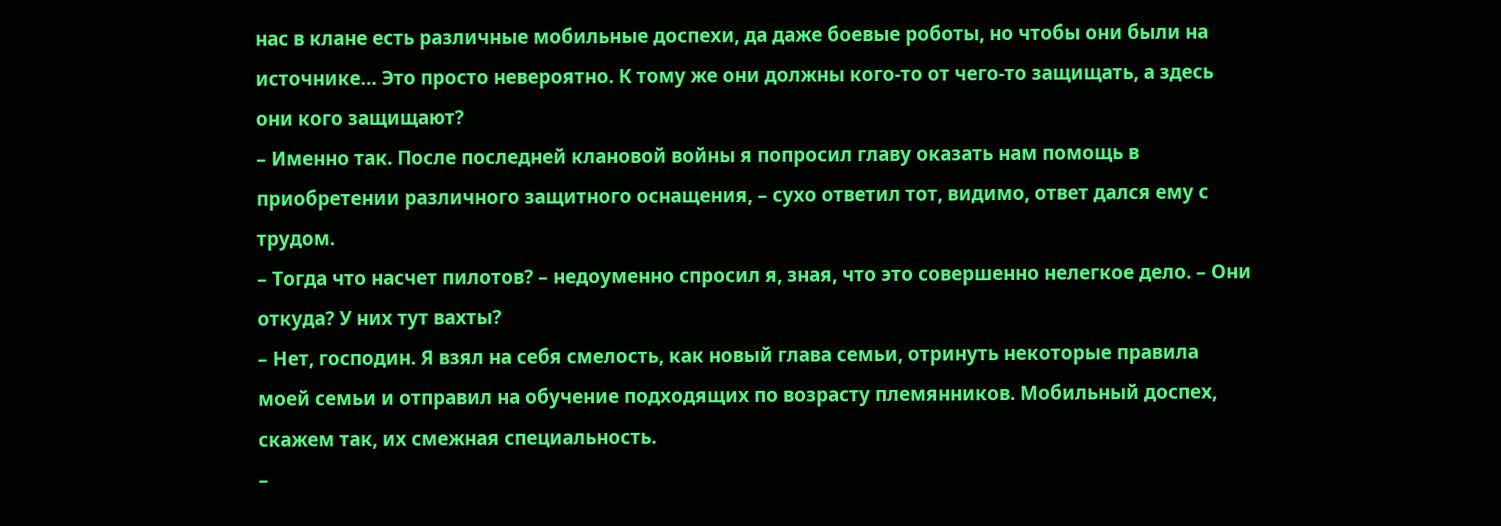нас в клане есть различные мобильные доспехи, да даже боевые роботы, но чтобы они были на источнике… Это просто невероятно. К тому же они должны кого-то от чего-то защищать, а здесь они кого защищают?
– Именно так. После последней клановой войны я попросил главу оказать нам помощь в приобретении различного защитного оснащения, – сухо ответил тот, видимо, ответ дался ему с трудом.
– Тогда что насчет пилотов? – недоуменно спросил я, зная, что это совершенно нелегкое дело. – Они откуда? У них тут вахты?
– Нет, господин. Я взял на себя смелость, как новый глава семьи, отринуть некоторые правила моей семьи и отправил на обучение подходящих по возрасту племянников. Мобильный доспех, скажем так, их смежная специальность.
–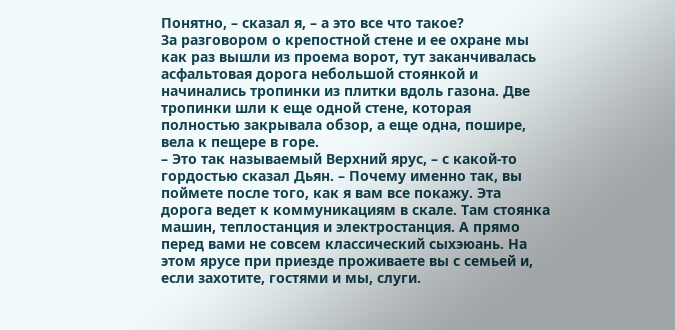Понятно, – сказал я, – а это все что такое?
За разговором о крепостной стене и ее охране мы как раз вышли из проема ворот, тут заканчивалась асфальтовая дорога небольшой стоянкой и начинались тропинки из плитки вдоль газона. Две тропинки шли к еще одной стене, которая полностью закрывала обзор, а еще одна, пошире, вела к пещере в горе.
– Это так называемый Верхний ярус, – с какой-то гордостью сказал Дьян. – Почему именно так, вы поймете после того, как я вам все покажу. Эта дорога ведет к коммуникациям в скале. Там стоянка машин, теплостанция и электростанция. А прямо перед вами не совсем классический сыхэюань. На этом ярусе при приезде проживаете вы с семьей и, если захотите, гостями и мы, слуги.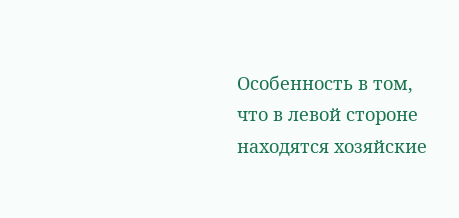Особенность в том, что в левой стороне находятся хозяйские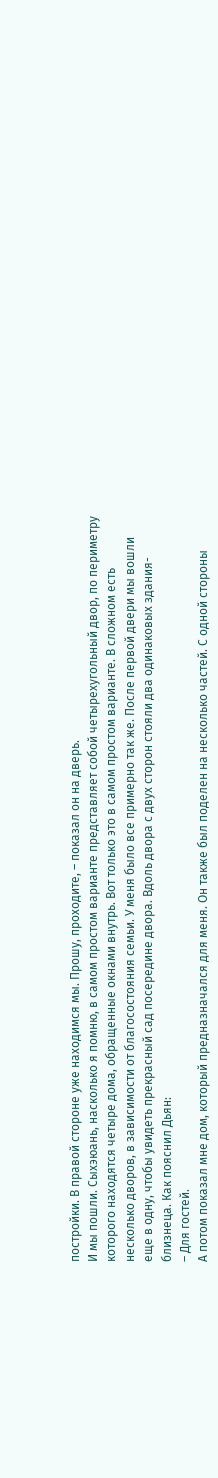постройки. В правой стороне уже находимся мы. Прошу, проходите, – показал он на дверь.
И мы пошли. Сыхэюань, насколько я помню, в самом простом варианте представляет собой четырехугольный двор, по периметру которого находятся четыре дома, обращенные окнами внутрь. Вот только это в самом простом варианте. В сложном есть несколько дворов, в зависимости от благосостояния семьи. У меня было все примерно так же. После первой двери мы вошли еще в одну, чтобы увидеть прекрасный сад посередине двора. Вдоль двора с двух сторон стояли два одинаковых здания-близнеца. Как пояснил Дьян:
– Для гостей.
А потом показал мне дом, который предназначался для меня. Он также был поделен на несколько частей. С одной стороны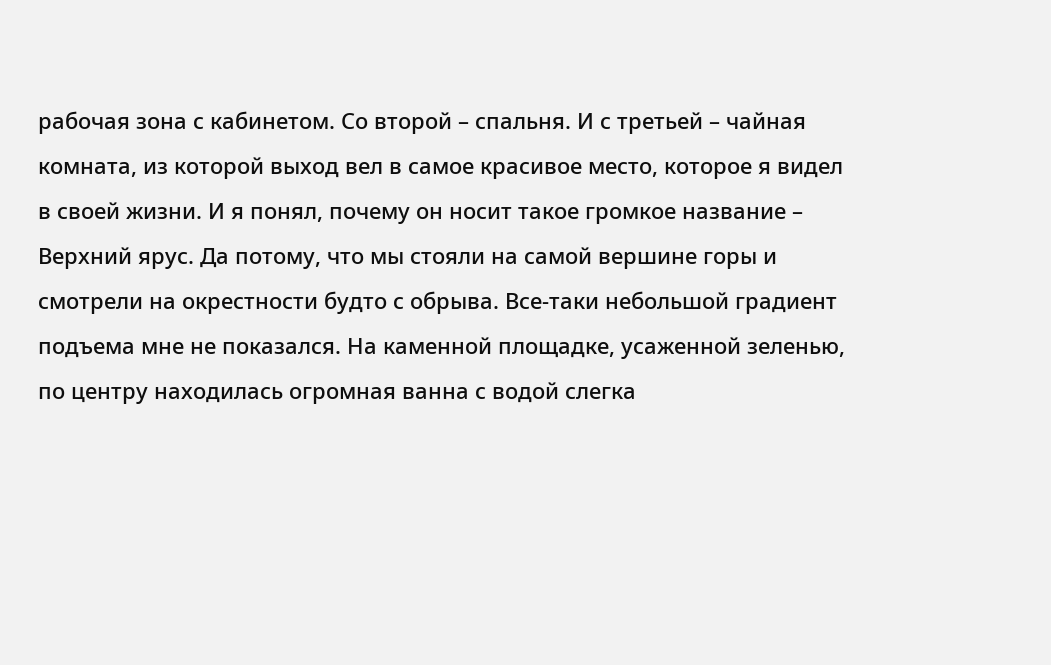рабочая зона с кабинетом. Со второй – спальня. И с третьей – чайная комната, из которой выход вел в самое красивое место, которое я видел в своей жизни. И я понял, почему он носит такое громкое название – Верхний ярус. Да потому, что мы стояли на самой вершине горы и смотрели на окрестности будто с обрыва. Все-таки небольшой градиент подъема мне не показался. На каменной площадке, усаженной зеленью, по центру находилась огромная ванна с водой слегка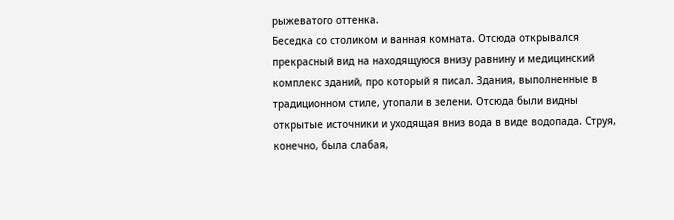рыжеватого оттенка.
Беседка со столиком и ванная комната. Отсюда открывался прекрасный вид на находящуюся внизу равнину и медицинский комплекс зданий, про который я писал. Здания, выполненные в традиционном стиле, утопали в зелени. Отсюда были видны открытые источники и уходящая вниз вода в виде водопада. Струя, конечно, была слабая,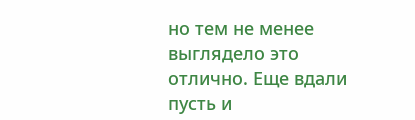но тем не менее выглядело это отлично. Еще вдали пусть и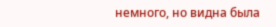немного, но видна была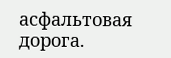асфальтовая дорога.